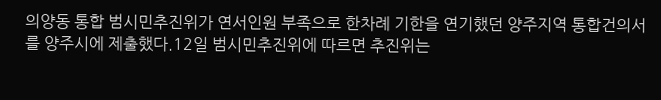의양동 통합 범시민추진위가 연서인원 부족으로 한차례 기한을 연기했던 양주지역 통합건의서를 양주시에 제출했다.12일 범시민추진위에 따르면 추진위는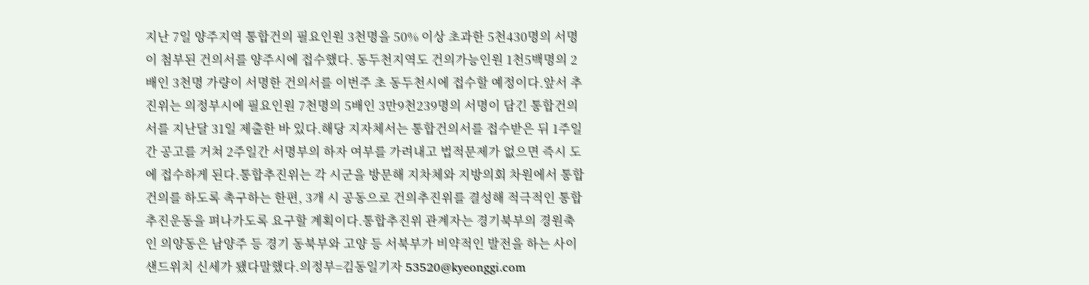지난 7일 양주지역 통합건의 필요인원 3천명을 50% 이상 초과한 5천430명의 서명이 첨부된 건의서를 양주시에 접수했다. 동두천지역도 건의가능인원 1천5백명의 2배인 3천명 가량이 서명한 건의서를 이번주 초 동두천시에 접수할 예정이다.앞서 추진위는 의정부시에 필요인원 7천명의 5배인 3만9천239명의 서명이 담긴 통합건의서를 지난달 31일 제출한 바 있다.해당 지자체서는 통합건의서를 접수받은 뒤 1주일간 공고를 거쳐 2주일간 서명부의 하자 여부를 가려내고 법적문제가 없으면 즉시 도에 접수하게 된다.통합추진위는 각 시군을 방문해 지차체와 지방의회 차원에서 통합건의를 하도록 촉구하는 한편, 3개 시 공동으로 건의추진위를 결성해 적극적인 통합추진운동을 펴나가도록 요구할 계획이다.통합추진위 관계자는 경기북부의 경원축인 의양동은 남양주 등 경기 동북부와 고양 등 서북부가 비약적인 발전을 하는 사이 샌드위치 신세가 됐다말했다.의정부=김동일기자 53520@kyeonggi.com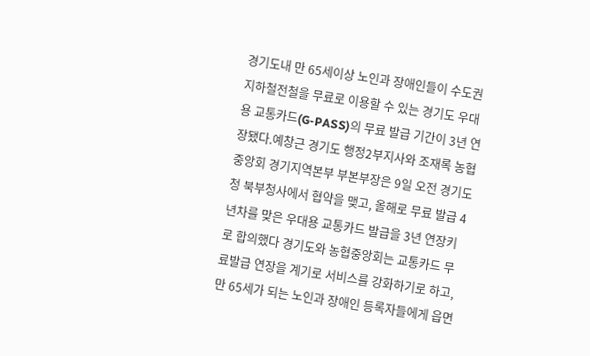경기도내 만 65세이상 노인과 장애인들이 수도권 지하철전철을 무료로 이용할 수 있는 경기도 우대용 교통카드(G-PASS)의 무료 발급 기간이 3년 연장됐다.예창근 경기도 행정2부지사와 조재록 농협중앙회 경기지역본부 부본부장은 9일 오전 경기도청 북부청사에서 협약을 맺고, 올해로 무료 발급 4년차를 맞은 우대용 교통카드 발급을 3년 연장키로 합의했다 경기도와 농협중앙회는 교통카드 무료발급 연장을 계기로 서비스를 강화하기로 하고, 만 65세가 되는 노인과 장애인 등록자들에게 읍면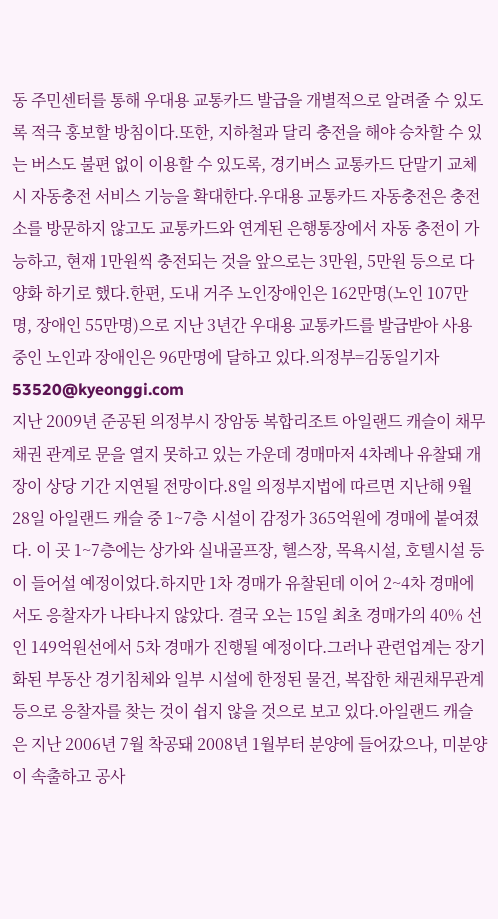동 주민센터를 통해 우대용 교통카드 발급을 개별적으로 알려줄 수 있도록 적극 홍보할 방침이다.또한, 지하철과 달리 충전을 해야 승차할 수 있는 버스도 불편 없이 이용할 수 있도록, 경기버스 교통카드 단말기 교체 시 자동충전 서비스 기능을 확대한다.우대용 교통카드 자동충전은 충전소를 방문하지 않고도 교통카드와 연계된 은행통장에서 자동 충전이 가능하고, 현재 1만원씩 충전되는 것을 앞으로는 3만원, 5만원 등으로 다양화 하기로 했다.한편, 도내 거주 노인장애인은 162만명(노인 107만명, 장애인 55만명)으로 지난 3년간 우대용 교통카드를 발급받아 사용 중인 노인과 장애인은 96만명에 달하고 있다.의정부=김동일기자 53520@kyeonggi.com
지난 2009년 준공된 의정부시 장암동 복합리조트 아일랜드 캐슬이 채무채권 관계로 문을 열지 못하고 있는 가운데 경매마저 4차례나 유찰돼 개장이 상당 기간 지연될 전망이다.8일 의정부지법에 따르면 지난해 9월 28일 아일랜드 캐슬 중 1~7층 시설이 감정가 365억원에 경매에 붙여졌다. 이 곳 1~7층에는 상가와 실내골프장, 헬스장, 목욕시설, 호텔시설 등이 들어설 예정이었다.하지만 1차 경매가 유찰된데 이어 2~4차 경매에서도 응찰자가 나타나지 않았다. 결국 오는 15일 최초 경매가의 40% 선인 149억원선에서 5차 경매가 진행될 예정이다.그러나 관련업계는 장기화된 부동산 경기침체와 일부 시설에 한정된 물건, 복잡한 채권채무관계 등으로 응찰자를 찾는 것이 쉽지 않을 것으로 보고 있다.아일랜드 캐슬은 지난 2006년 7월 착공돼 2008년 1월부터 분양에 들어갔으나, 미분양이 속출하고 공사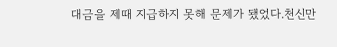대금을 제때 지급하지 못해 문제가 됐었다.천신만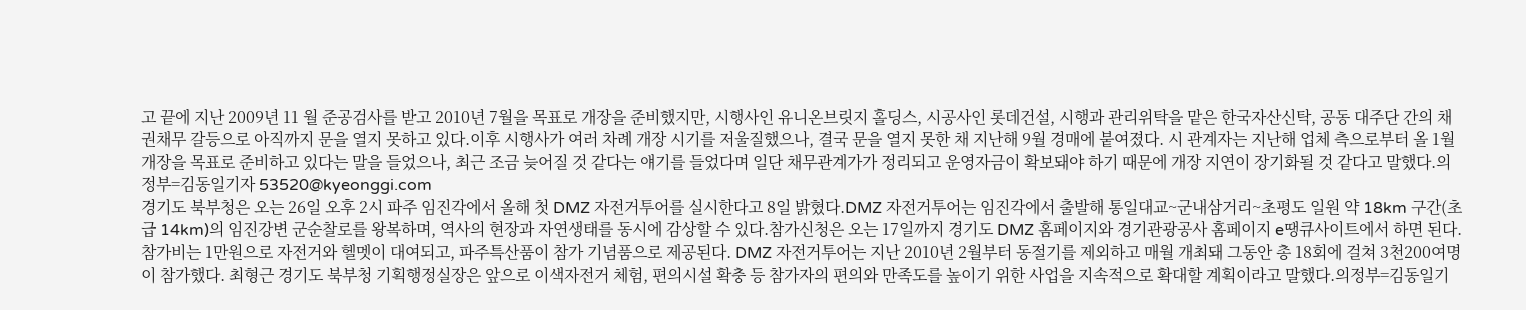고 끝에 지난 2009년 11 월 준공검사를 받고 2010년 7월을 목표로 개장을 준비했지만, 시행사인 유니온브릿지 홀딩스, 시공사인 롯데건설, 시행과 관리위탁을 맡은 한국자산신탁, 공동 대주단 간의 채권채무 갈등으로 아직까지 문을 열지 못하고 있다.이후 시행사가 여러 차례 개장 시기를 저울질했으나, 결국 문을 열지 못한 채 지난해 9월 경매에 붙여졌다. 시 관계자는 지난해 업체 측으로부터 올 1월 개장을 목표로 준비하고 있다는 말을 들었으나, 최근 조금 늦어질 것 같다는 얘기를 들었다며 일단 채무관계가가 정리되고 운영자금이 확보돼야 하기 때문에 개장 지연이 장기화될 것 같다고 말했다.의정부=김동일기자 53520@kyeonggi.com
경기도 북부청은 오는 26일 오후 2시 파주 임진각에서 올해 첫 DMZ 자전거투어를 실시한다고 8일 밝혔다.DMZ 자전거투어는 임진각에서 출발해 통일대교~군내삼거리~초평도 일원 약 18km 구간(초급 14km)의 임진강변 군순찰로를 왕복하며, 역사의 현장과 자연생태를 동시에 감상할 수 있다.참가신청은 오는 17일까지 경기도 DMZ 홈페이지와 경기관광공사 홈페이지 e땡큐사이트에서 하면 된다. 참가비는 1만원으로 자전거와 헬멧이 대여되고, 파주특산품이 참가 기념품으로 제공된다. DMZ 자전거투어는 지난 2010년 2월부터 동절기를 제외하고 매월 개최돼 그동안 총 18회에 걸쳐 3천200여명이 참가했다. 최형근 경기도 북부청 기획행정실장은 앞으로 이색자전거 체험, 편의시설 확충 등 참가자의 편의와 만족도를 높이기 위한 사업을 지속적으로 확대할 계획이라고 말했다.의정부=김동일기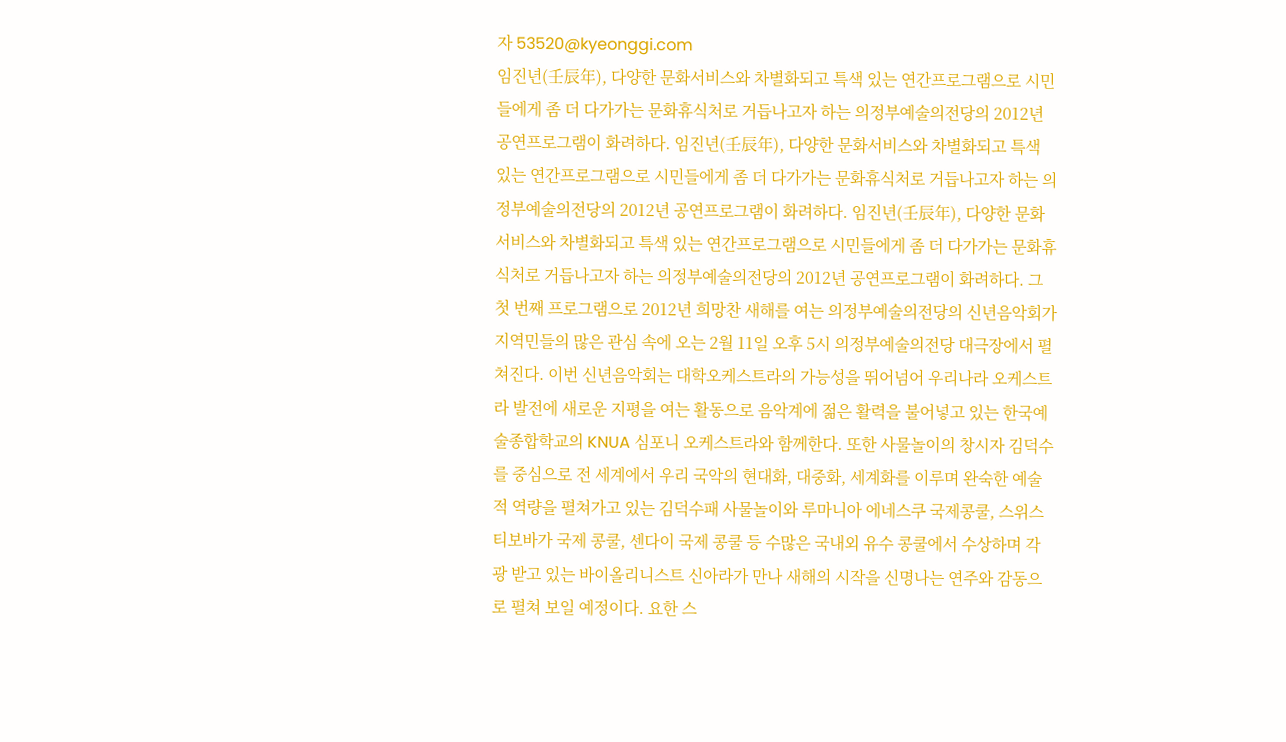자 53520@kyeonggi.com
임진년(壬辰年), 다양한 문화서비스와 차별화되고 특색 있는 연간프로그램으로 시민들에게 좀 더 다가가는 문화휴식처로 거듭나고자 하는 의정부예술의전당의 2012년 공연프로그램이 화려하다. 임진년(壬辰年), 다양한 문화서비스와 차별화되고 특색 있는 연간프로그램으로 시민들에게 좀 더 다가가는 문화휴식처로 거듭나고자 하는 의정부예술의전당의 2012년 공연프로그램이 화려하다. 임진년(壬辰年), 다양한 문화서비스와 차별화되고 특색 있는 연간프로그램으로 시민들에게 좀 더 다가가는 문화휴식처로 거듭나고자 하는 의정부예술의전당의 2012년 공연프로그램이 화려하다. 그 첫 번째 프로그램으로 2012년 희망찬 새해를 여는 의정부예술의전당의 신년음악회가 지역민들의 많은 관심 속에 오는 2월 11일 오후 5시 의정부예술의전당 대극장에서 펼쳐진다. 이번 신년음악회는 대학오케스트라의 가능성을 뛰어넘어 우리나라 오케스트라 발전에 새로운 지평을 여는 활동으로 음악계에 젊은 활력을 불어넣고 있는 한국예술종합학교의 KNUA 심포니 오케스트라와 함께한다. 또한 사물놀이의 창시자 김덕수를 중심으로 전 세계에서 우리 국악의 현대화, 대중화, 세계화를 이루며 완숙한 예술적 역량을 펼쳐가고 있는 김덕수패 사물놀이와 루마니아 에네스쿠 국제콩쿨, 스위스 티보바가 국제 콩쿨, 센다이 국제 콩쿨 등 수많은 국내외 유수 콩쿨에서 수상하며 각광 받고 있는 바이올리니스트 신아라가 만나 새해의 시작을 신명나는 연주와 감동으로 펼쳐 보일 예정이다. 요한 스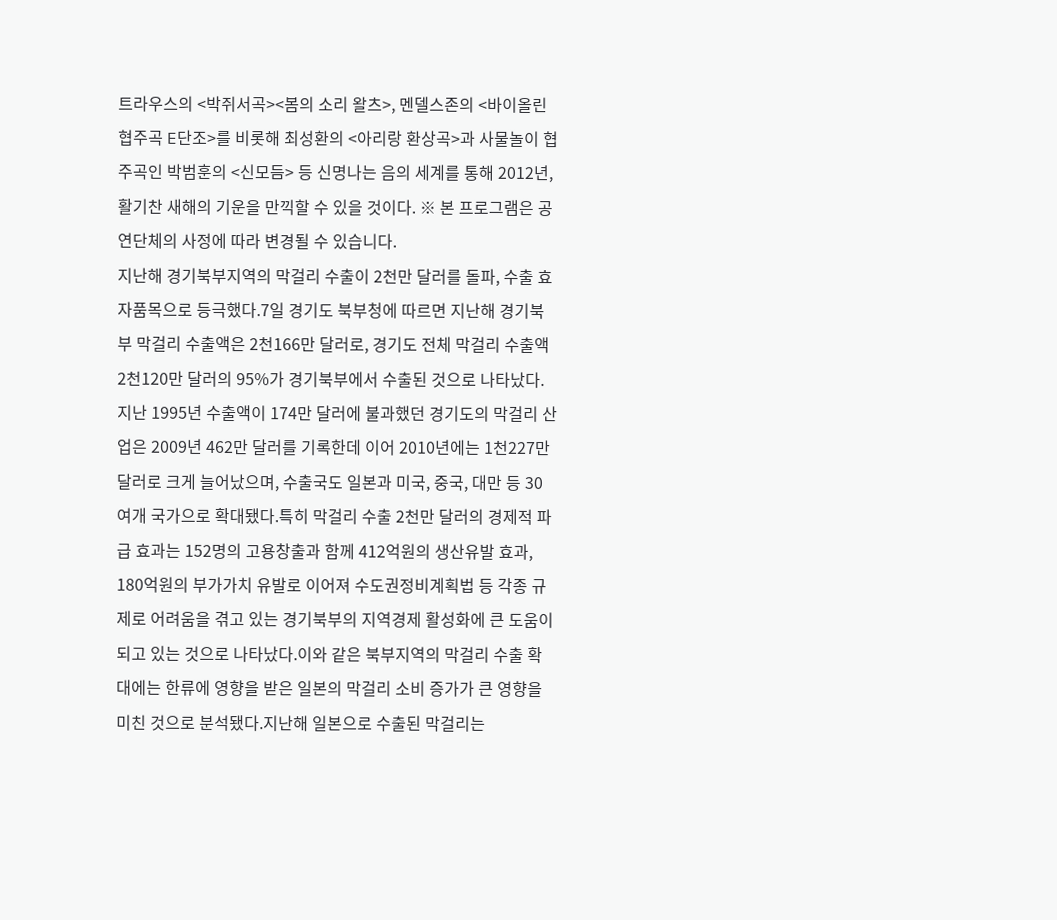트라우스의 <박쥐서곡><봄의 소리 왈츠>, 멘델스존의 <바이올린 협주곡 E단조>를 비롯해 최성환의 <아리랑 환상곡>과 사물놀이 협주곡인 박범훈의 <신모듬> 등 신명나는 음의 세계를 통해 2012년, 활기찬 새해의 기운을 만끽할 수 있을 것이다. ※ 본 프로그램은 공연단체의 사정에 따라 변경될 수 있습니다.
지난해 경기북부지역의 막걸리 수출이 2천만 달러를 돌파, 수출 효자품목으로 등극했다.7일 경기도 북부청에 따르면 지난해 경기북부 막걸리 수출액은 2천166만 달러로, 경기도 전체 막걸리 수출액 2천120만 달러의 95%가 경기북부에서 수출된 것으로 나타났다.지난 1995년 수출액이 174만 달러에 불과했던 경기도의 막걸리 산업은 2009년 462만 달러를 기록한데 이어 2010년에는 1천227만 달러로 크게 늘어났으며, 수출국도 일본과 미국, 중국, 대만 등 30여개 국가으로 확대됐다.특히 막걸리 수출 2천만 달러의 경제적 파급 효과는 152명의 고용창출과 함께 412억원의 생산유발 효과, 180억원의 부가가치 유발로 이어져 수도권정비계획법 등 각종 규제로 어려움을 겪고 있는 경기북부의 지역경제 활성화에 큰 도움이 되고 있는 것으로 나타났다.이와 같은 북부지역의 막걸리 수출 확대에는 한류에 영향을 받은 일본의 막걸리 소비 증가가 큰 영향을 미친 것으로 분석됐다.지난해 일본으로 수출된 막걸리는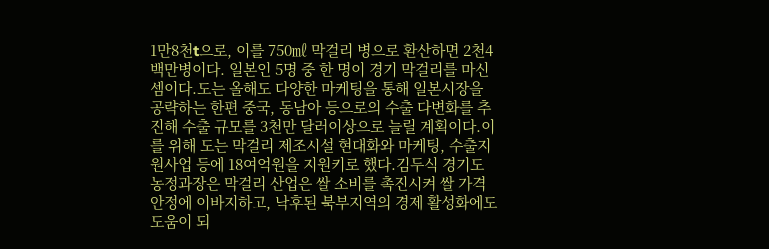1만8천t으로, 이를 750㎖ 막걸리 병으로 환산하면 2천4백만병이다. 일본인 5명 중 한 명이 경기 막걸리를 마신 셈이다.도는 올해도 다양한 마케팅을 통해 일본시장을 공략하는 한편 중국, 동남아 등으로의 수출 다변화를 추진해 수출 규모를 3천만 달러이상으로 늘릴 계획이다.이를 위해 도는 막걸리 제조시설 현대화와 마케팅, 수출지원사업 등에 18여억원을 지원키로 했다.김두식 경기도 농정과장은 막걸리 산업은 쌀 소비를 촉진시켜 쌀 가격 안정에 이바지하고, 낙후된 북부지역의 경제 활성화에도 도움이 되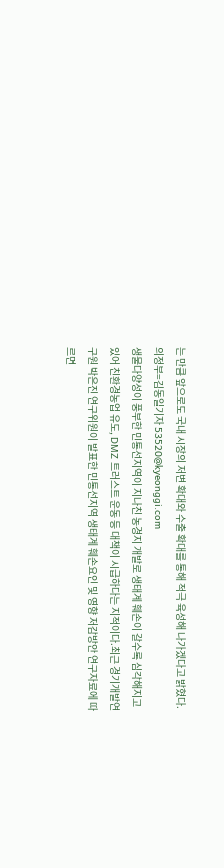는 만큼 앞으로도 국내 시장의 저변 확대와 수출 확대를 통해 적극 육성해 나가겠다고 밝혔다.의정부=김동일기자 53520@kyeonggi.com
생물다양성이 풍부한 민통선지역이 지나친 농경지 개발로 생태계 훼손이 갈수록 심각해지고 있어 친환경농업 유도, DMZ 트러스트 운동 등 대책이 시급하다는 지적이다.최근 경기개발연구원 박은진 연구위원이 발표한 민통선지역 생태계 훼손요인 및 영향 저감방안 연구자료에 따르면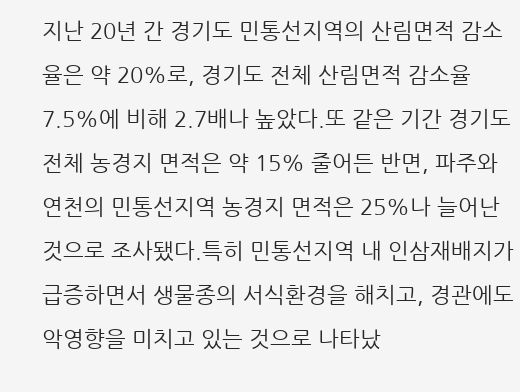지난 20년 간 경기도 민통선지역의 산림면적 감소율은 약 20%로, 경기도 전체 산림면적 감소율 7.5%에 비해 2.7배나 높았다.또 같은 기간 경기도 전체 농경지 면적은 약 15% 줄어든 반면, 파주와 연천의 민통선지역 농경지 면적은 25%나 늘어난 것으로 조사됐다.특히 민통선지역 내 인삼재배지가 급증하면서 생물종의 서식환경을 해치고, 경관에도 악영향을 미치고 있는 것으로 나타났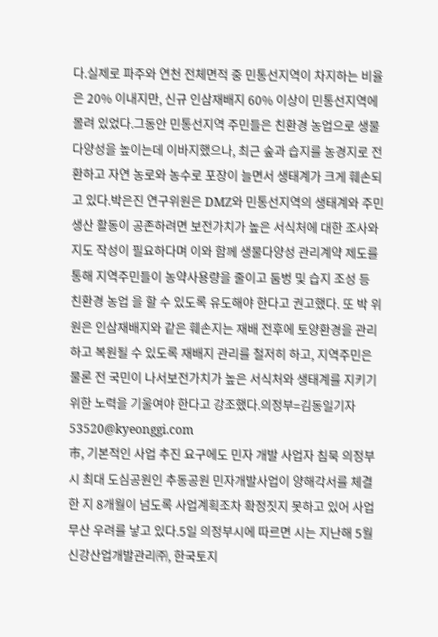다.실제로 파주와 연천 전체면적 중 민통선지역이 차지하는 비율은 20% 이내지만, 신규 인삼재배지 60% 이상이 민통선지역에 몰려 있었다.그동안 민통선지역 주민들은 친환경 농업으로 생물 다양성을 높이는데 이바지했으나, 최근 숲과 습지를 농경지로 전환하고 자연 농로와 농수로 포장이 늘면서 생태계가 크게 훼손되고 있다.박은진 연구위원은 DMZ와 민통선지역의 생태계와 주민 생산 활동이 공존하려면 보전가치가 높은 서식처에 대한 조사와 지도 작성이 필요하다며 이와 함께 생물다양성 관리계약 제도를 통해 지역주민들이 농약사용량을 줄이고 둠벙 및 습지 조성 등 친환경 농업 을 할 수 있도록 유도해야 한다고 권고했다. 또 박 위원은 인삼재배지와 같은 훼손지는 재배 전후에 토양환경을 관리하고 복원될 수 있도록 재배지 관리를 철저히 하고, 지역주민은 물론 전 국민이 나서보전가치가 높은 서식처와 생태계를 지키기 위한 노력을 기울여야 한다고 강조했다.의정부=김동일기자 53520@kyeonggi.com
市, 기본적인 사업 추진 요구에도 민자 개발 사업자 침묵 의정부시 최대 도심공원인 추동공원 민자개발사업이 양해각서를 체결한 지 8개월이 넘도록 사업계획조차 확정짓지 못하고 있어 사업 무산 우려를 낳고 있다.5일 의정부시에 따르면 시는 지난해 5월 신강산업개발관리㈜, 한국토지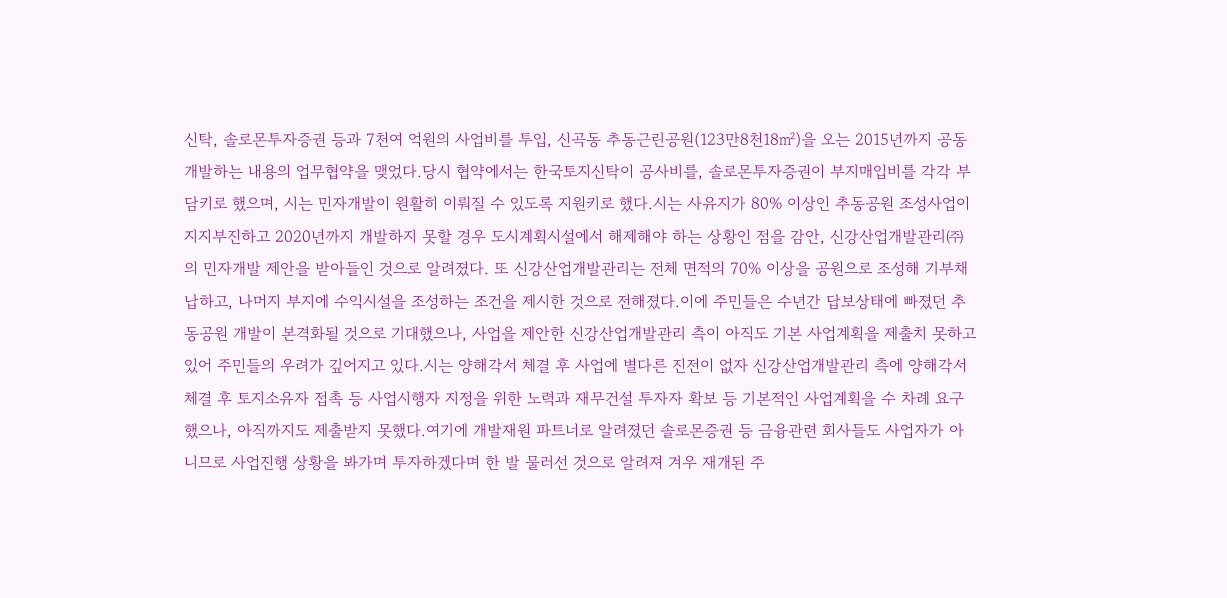신탁, 솔로몬투자증권 등과 7천여 억원의 사업비를 투입, 신곡동 추동근린공원(123만8천18㎡)을 오는 2015년까지 공동 개발하는 내용의 업무협약을 맺었다.당시 협약에서는 한국토지신탁이 공사비를, 솔로몬투자증권이 부지매입비를 각각 부담키로 했으며, 시는 민자개발이 원활히 이뤄질 수 있도록 지원키로 했다.시는 사유지가 80% 이상인 추동공원 조성사업이 지지부진하고 2020년까지 개발하지 못할 경우 도시계획시설에서 해제해야 하는 상황인 점을 감안, 신강산업개발관리㈜의 민자개발 제안을 받아들인 것으로 알려졌다. 또 신강산업개발관리는 전체 면적의 70% 이상을 공원으로 조성해 기부채납하고, 나머지 부지에 수익시설을 조성하는 조건을 제시한 것으로 전해졌다.이에 주민들은 수년간 답보상태에 빠졌던 추동공원 개발이 본격화될 것으로 기대했으나, 사업을 제안한 신강산업개발관리 측이 아직도 기본 사업계획을 제출치 못하고 있어 주민들의 우려가 깊어지고 있다.시는 양해각서 체결 후 사업에 별다른 진전이 없자 신강산업개발관리 측에 양해각서 체결 후 토지소유자 접촉 등 사업시행자 지정을 위한 노력과 재무건설 투자자 확보 등 기본적인 사업계획을 수 차례 요구했으나, 아직까지도 제출받지 못했다.여기에 개발재원 파트너로 알려졌던 솔로몬증권 등 금융관련 회사들도 사업자가 아니므로 사업진행 상황을 봐가며 투자하겠다며 한 발 물러선 것으로 알려져 겨우 재개된 주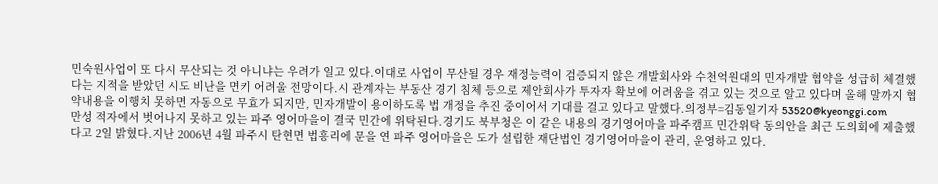민숙원사업이 또 다시 무산되는 것 아니냐는 우려가 일고 있다.이대로 사업이 무산될 경우 재정능력이 검증되지 않은 개발회사와 수천억원대의 민자개발 협약을 성급히 체결했다는 지적을 받았던 시도 비난을 면키 어려울 전망이다.시 관계자는 부동산 경기 침체 등으로 제안회사가 투자자 확보에 어려움을 겪고 있는 것으로 알고 있다며 올해 말까지 협약내용을 이행치 못하면 자동으로 무효가 되지만, 민자개발이 용이하도록 법 개정을 추진 중이어서 기대를 걸고 있다고 말했다.의정부=김동일기자 53520@kyeonggi.com
만성 적자에서 벗어나지 못하고 있는 파주 영어마을이 결국 민간에 위탁된다.경기도 북부청은 이 같은 내용의 경기영어마을 파주캠프 민간위탁 동의안을 최근 도의회에 제출했다고 2일 밝혔다.지난 2006년 4월 파주시 탄현면 법흥리에 문을 연 파주 영어마을은 도가 설립한 재단법인 경기영어마을이 관리, 운영하고 있다.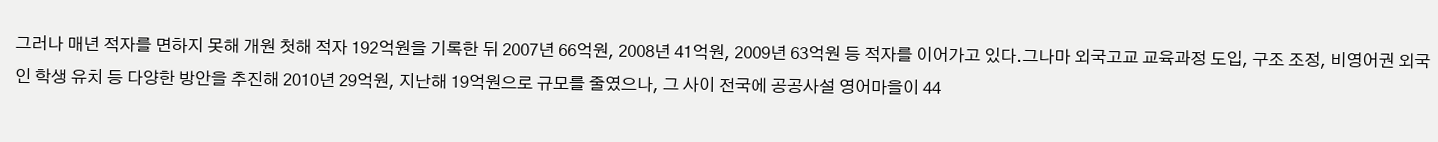그러나 매년 적자를 면하지 못해 개원 첫해 적자 192억원을 기록한 뒤 2007년 66억원, 2008년 41억원, 2009년 63억원 등 적자를 이어가고 있다.그나마 외국고교 교육과정 도입, 구조 조정, 비영어권 외국인 학생 유치 등 다양한 방안을 추진해 2010년 29억원, 지난해 19억원으로 규모를 줄였으나, 그 사이 전국에 공공사설 영어마을이 44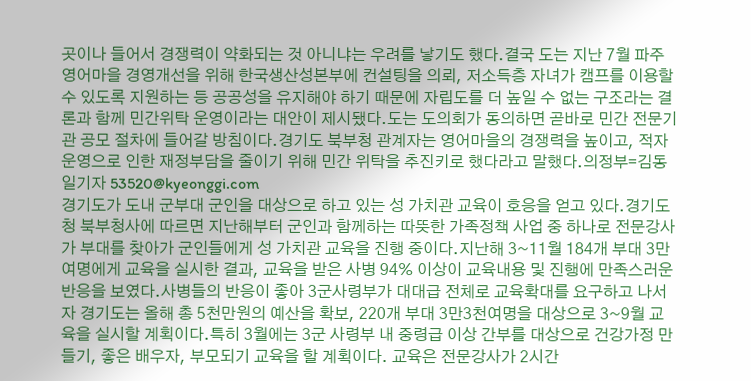곳이나 들어서 경쟁력이 약화되는 것 아니냐는 우려를 낳기도 했다.결국 도는 지난 7월 파주 영어마을 경영개선을 위해 한국생산성본부에 컨설팅을 의뢰, 저소득층 자녀가 캠프를 이용할 수 있도록 지원하는 등 공공성을 유지해야 하기 때문에 자립도를 더 높일 수 없는 구조라는 결론과 함께 민간위탁 운영이라는 대안이 제시됐다.도는 도의회가 동의하면 곧바로 민간 전문기관 공모 절차에 들어갈 방침이다.경기도 북부청 관계자는 영어마을의 경쟁력을 높이고, 적자운영으로 인한 재정부담을 줄이기 위해 민간 위탁을 추진키로 했다라고 말했다.의정부=김동일기자 53520@kyeonggi.com
경기도가 도내 군부대 군인을 대상으로 하고 있는 성 가치관 교육이 호응을 얻고 있다.경기도청 북부청사에 따르면 지난해부터 군인과 함께하는 따뜻한 가족정책 사업 중 하나로 전문강사가 부대를 찾아가 군인들에게 성 가치관 교육을 진행 중이다.지난해 3~11월 184개 부대 3만여명에게 교육을 실시한 결과, 교육을 받은 사병 94% 이상이 교육내용 및 진행에 만족스러운 반응을 보였다.사병들의 반응이 좋아 3군사령부가 대대급 전체로 교육확대를 요구하고 나서자 경기도는 올해 총 5천만원의 예산을 확보, 220개 부대 3만3천여명을 대상으로 3~9월 교육을 실시할 계획이다.특히 3월에는 3군 사령부 내 중령급 이상 간부를 대상으로 건강가정 만들기, 좋은 배우자, 부모되기 교육을 할 계획이다. 교육은 전문강사가 2시간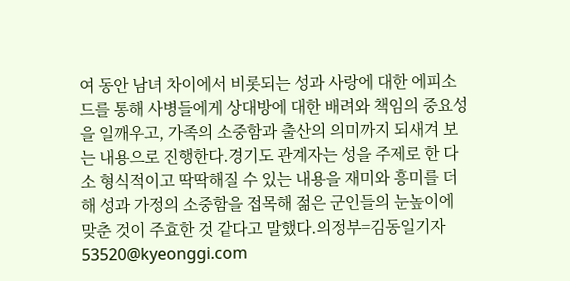여 동안 남녀 차이에서 비롯되는 성과 사랑에 대한 에피소드를 통해 사병들에게 상대방에 대한 배려와 책임의 중요성을 일깨우고, 가족의 소중함과 출산의 의미까지 되새겨 보는 내용으로 진행한다.경기도 관계자는 성을 주제로 한 다소 형식적이고 딱딱해질 수 있는 내용을 재미와 흥미를 더해 성과 가정의 소중함을 접목해 젊은 군인들의 눈높이에 맞춘 것이 주효한 것 같다고 말했다.의정부=김동일기자 53520@kyeonggi.com